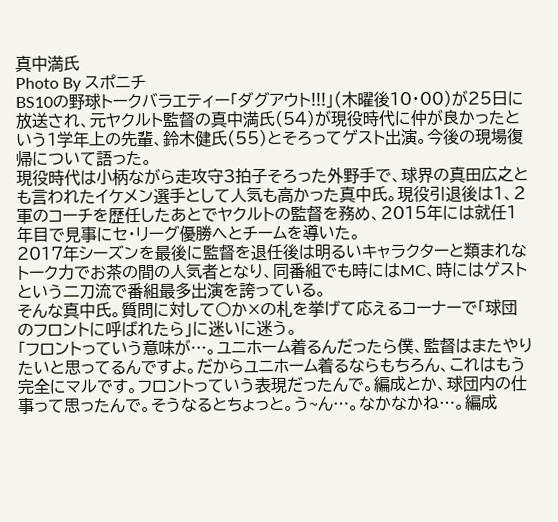真中満氏
Photo By スポニチ
BS10の野球トークバラエティー「ダグアウト!!!」(木曜後10・00)が25日に放送され、元ヤクルト監督の真中満氏(54)が現役時代に仲が良かったという1学年上の先輩、鈴木健氏(55)とそろってゲスト出演。今後の現場復帰について語った。
現役時代は小柄ながら走攻守3拍子そろった外野手で、球界の真田広之とも言われたイケメン選手として人気も高かった真中氏。現役引退後は1、2軍のコーチを歴任したあとでヤクルトの監督を務め、2015年には就任1年目で見事にセ・リーグ優勝へとチームを導いた。
2017年シーズンを最後に監督を退任後は明るいキャラクターと類まれなトーク力でお茶の間の人気者となり、同番組でも時にはMC、時にはゲストという二刀流で番組最多出演を誇っている。
そんな真中氏。質問に対して○か×の札を挙げて応えるコーナーで「球団のフロントに呼ばれたら」に迷いに迷う。
「フロントっていう意味が…。ユニホーム着るんだったら僕、監督はまたやりたいと思ってるんですよ。だからユニホーム着るならもちろん、これはもう完全にマルです。フロントっていう表現だったんで。編成とか、球団内の仕事って思ったんで。そうなるとちょっと。う~ん…。なかなかね…。編成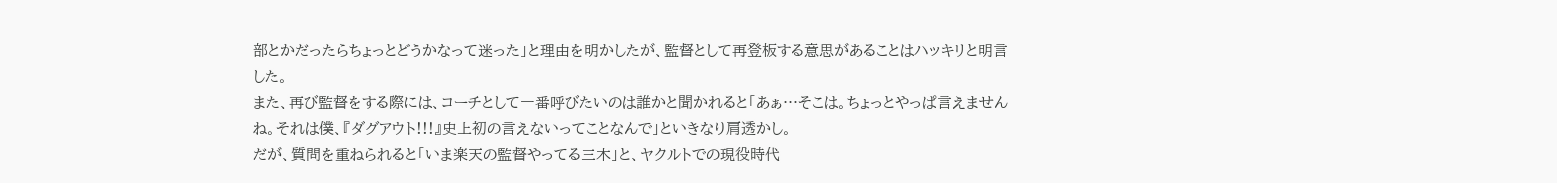部とかだったらちょっとどうかなって迷った」と理由を明かしたが、監督として再登板する意思があることはハッキリと明言した。
また、再び監督をする際には、コーチとして一番呼びたいのは誰かと聞かれると「あぁ…そこは。ちょっとやっぱ言えませんね。それは僕、『ダグアウト!!!』史上初の言えないってことなんで」といきなり肩透かし。
だが、質問を重ねられると「いま楽天の監督やってる三木」と、ヤクルトでの現役時代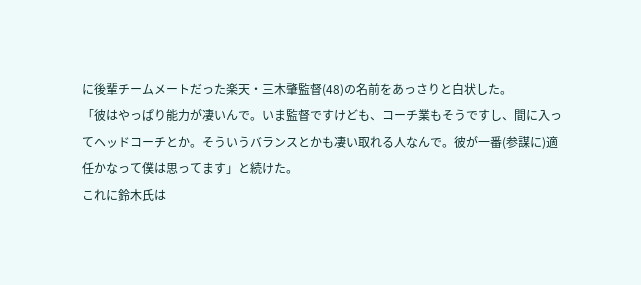に後輩チームメートだった楽天・三木肇監督(48)の名前をあっさりと白状した。
「彼はやっぱり能力が凄いんで。いま監督ですけども、コーチ業もそうですし、間に入ってヘッドコーチとか。そういうバランスとかも凄い取れる人なんで。彼が一番(参謀に)適任かなって僕は思ってます」と続けた。
これに鈴木氏は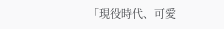「現役時代、可愛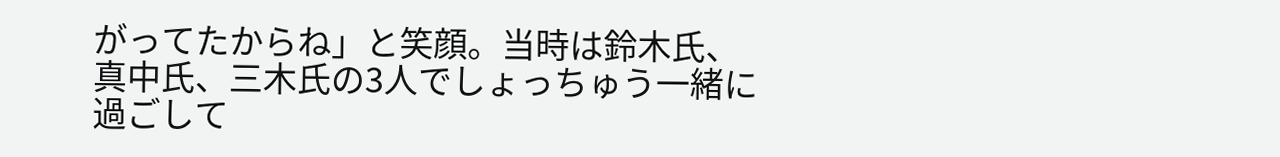がってたからね」と笑顔。当時は鈴木氏、真中氏、三木氏の3人でしょっちゅう一緒に過ごして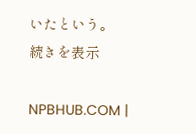いたという。
続きを表示

NPBHUB.COM |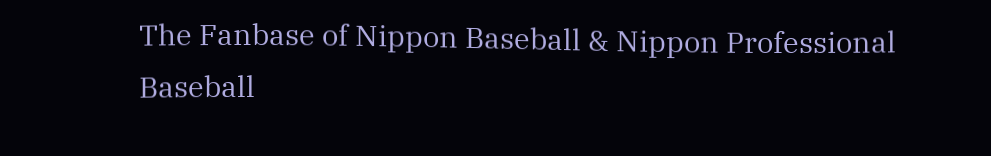The Fanbase of Nippon Baseball & Nippon Professional Baseball